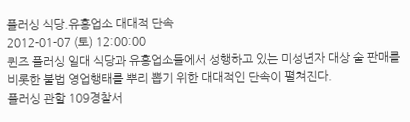플러싱 식당.유흥업소 대대적 단속
2012-01-07 (토) 12:00:00
퀸즈 플러싱 일대 식당과 유흥업소들에서 성행하고 있는 미성년자 대상 술 판매를 비롯한 불법 영업행태를 뿌리 뽑기 위한 대대적인 단속이 펼쳐진다.
플러싱 관할 109경찰서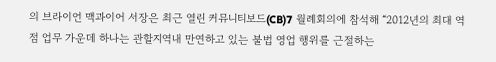의 브라이언 맥과이어 서장은 최근 열린 커뮤니티보드(CB)7 월례회의에 참석해 “2012년의 최대 역점 업무 가운데 하나는 관할지역내 만연하고 있는 불법 영업 행위를 근절하는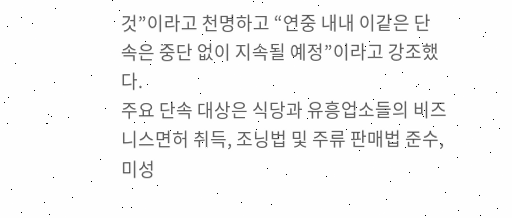것”이라고 천명하고 “연중 내내 이같은 단속은 중단 없이 지속될 예정”이라고 강조했다.
주요 단속 대상은 식당과 유흥업소들의 비즈니스면허 취득, 조닝법 및 주류 판매법 준수, 미성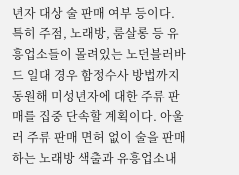년자 대상 술 판매 여부 등이다. 특히 주점, 노래방, 룸살롱 등 유흥업소들이 몰려있는 노던블러바드 일대 경우 함정수사 방법까지 동원해 미성년자에 대한 주류 판매를 집중 단속할 계획이다. 아울러 주류 판매 면허 없이 술을 판매하는 노래방 색출과 유흥업소내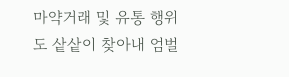마약거래 및 유통 행위
도 샅샅이 찾아내 엄벌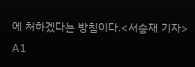에 처하겠다는 방침이다.<서승재 기자>
A1